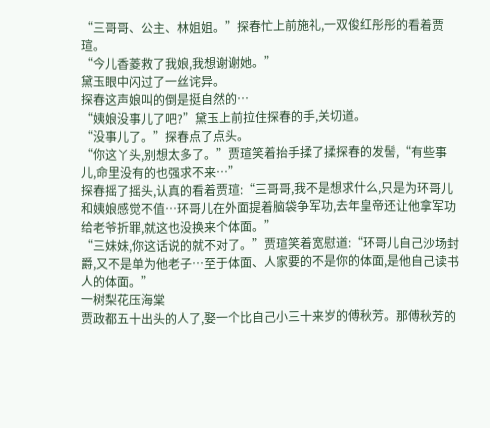“三哥哥、公主、林姐姐。”探春忙上前施礼,一双俊红彤彤的看着贾瑄。
“今儿香菱救了我娘,我想谢谢她。”
黛玉眼中闪过了一丝诧异。
探春这声娘叫的倒是挺自然的…
“姨娘没事儿了吧?”黛玉上前拉住探春的手,关切道。
“没事儿了。”探春点了点头。
“你这丫头,别想太多了。”贾瑄笑着抬手揉了揉探春的发髻,“有些事儿,命里没有的也强求不来…”
探春摇了摇头,认真的看着贾瑄:“三哥哥,我不是想求什么,只是为环哥儿和姨娘感觉不值…环哥儿在外面提着脑袋争军功,去年皇帝还让他拿军功给老爷折罪,就这也没换来个体面。”
“三妹妹,你这话说的就不对了。”贾瑄笑着宽慰道:“环哥儿自己沙场封爵,又不是单为他老子…至于体面、人家要的不是你的体面,是他自己读书人的体面。”
一树梨花压海棠
贾政都五十出头的人了,娶一个比自己小三十来岁的傅秋芳。那傅秋芳的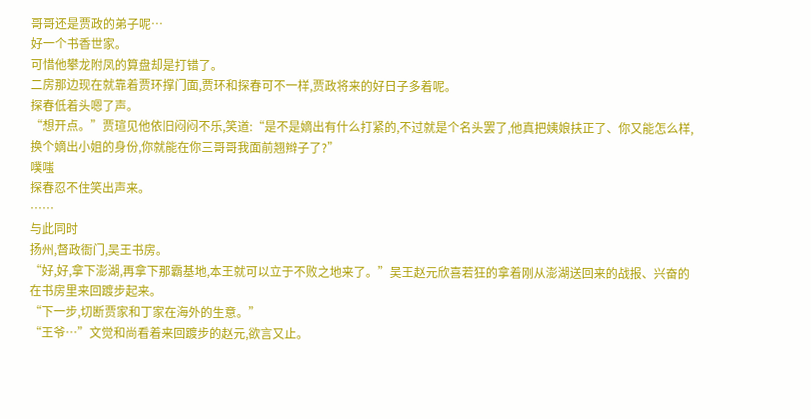哥哥还是贾政的弟子呢…
好一个书香世家。
可惜他攀龙附凤的算盘却是打错了。
二房那边现在就靠着贾环撑门面,贾环和探春可不一样,贾政将来的好日子多着呢。
探春低着头嗯了声。
“想开点。”贾瑄见他依旧闷闷不乐,笑道:“是不是嫡出有什么打紧的,不过就是个名头罢了,他真把姨娘扶正了、你又能怎么样,换个嫡出小姐的身份,你就能在你三哥哥我面前翘辫子了?”
噗嗤
探春忍不住笑出声来。
……
与此同时
扬州,督政衙门,吴王书房。
“好,好,拿下澎湖,再拿下那霸基地,本王就可以立于不败之地来了。”吴王赵元欣喜若狂的拿着刚从澎湖送回来的战报、兴奋的在书房里来回踱步起来。
“下一步,切断贾家和丁家在海外的生意。”
“王爷…”文觉和尚看着来回踱步的赵元,欲言又止。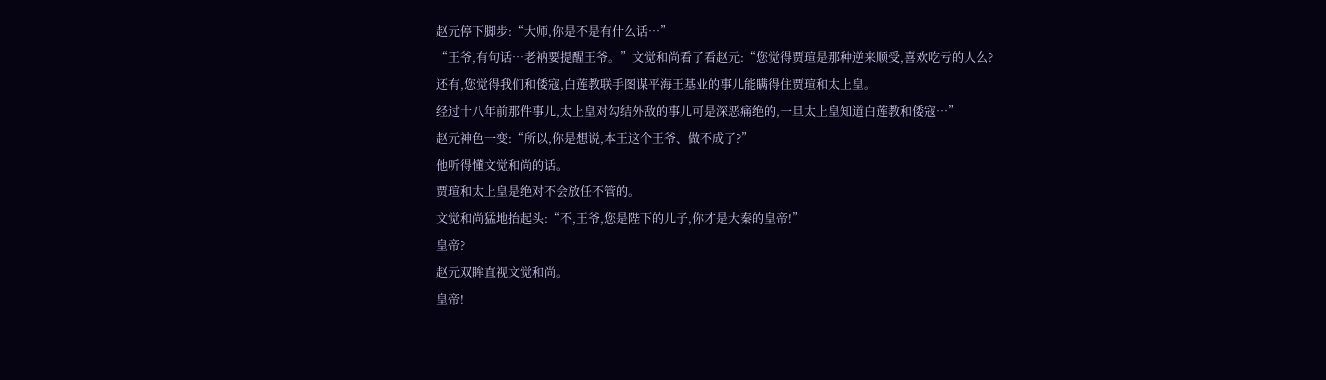赵元停下脚步:“大师,你是不是有什么话…”
“王爷,有句话…老衲要提醒王爷。”文觉和尚看了看赵元:“您觉得贾瑄是那种逆来顺受,喜欢吃亏的人么?
还有,您觉得我们和倭寇,白莲教联手图谋平海王基业的事儿能瞒得住贾瑄和太上皇。
经过十八年前那件事儿,太上皇对勾结外敌的事儿可是深恶痛绝的,一旦太上皇知道白莲教和倭寇…”
赵元神色一变:“所以,你是想说,本王这个王爷、做不成了?”
他听得懂文觉和尚的话。
贾瑄和太上皇是绝对不会放任不管的。
文觉和尚猛地抬起头:“不,王爷,您是陛下的儿子,你才是大秦的皇帝!”
皇帝?
赵元双眸直视文觉和尚。
皇帝!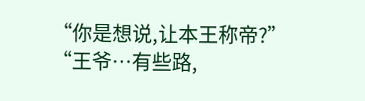“你是想说,让本王称帝?”
“王爷…有些路,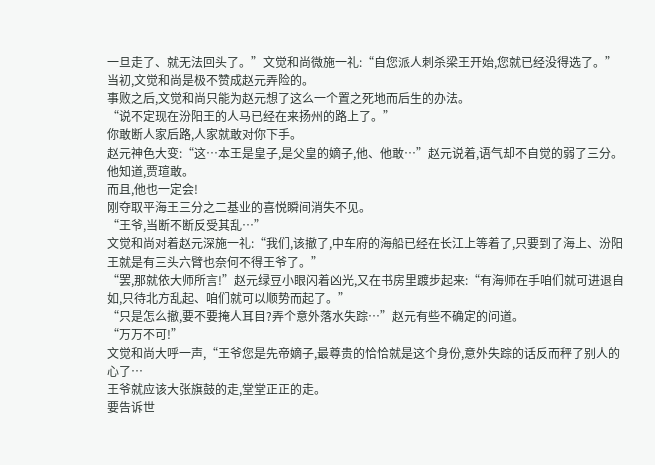一旦走了、就无法回头了。”文觉和尚微施一礼:“自您派人刺杀梁王开始,您就已经没得选了。”
当初,文觉和尚是极不赞成赵元弄险的。
事败之后,文觉和尚只能为赵元想了这么一个置之死地而后生的办法。
“说不定现在汾阳王的人马已经在来扬州的路上了。”
你敢断人家后路,人家就敢对你下手。
赵元神色大变:“这…本王是皇子,是父皇的嫡子,他、他敢…”赵元说着,语气却不自觉的弱了三分。
他知道,贾瑄敢。
而且,他也一定会!
刚夺取平海王三分之二基业的喜悦瞬间消失不见。
“王爷,当断不断反受其乱…”
文觉和尚对着赵元深施一礼:“我们,该撤了,中车府的海船已经在长江上等着了,只要到了海上、汾阳王就是有三头六臂也奈何不得王爷了。”
“罢,那就依大师所言!”赵元绿豆小眼闪着凶光,又在书房里踱步起来:“有海师在手咱们就可进退自如,只待北方乱起、咱们就可以顺势而起了。”
“只是怎么撤,要不要掩人耳目?弄个意外落水失踪…”赵元有些不确定的问道。
“万万不可!”
文觉和尚大呼一声,“王爷您是先帝嫡子,最尊贵的恰恰就是这个身份,意外失踪的话反而秤了别人的心了…
王爷就应该大张旗鼓的走,堂堂正正的走。
要告诉世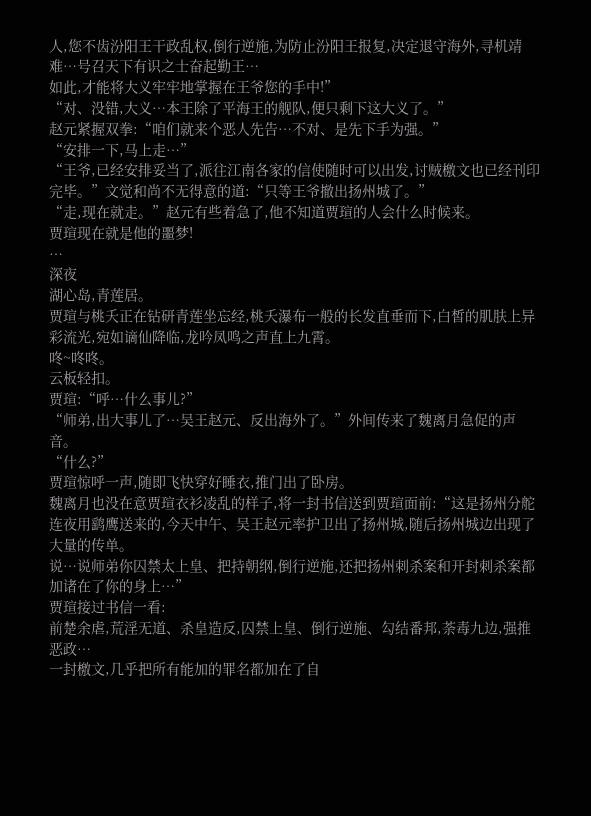人,您不齿汾阳王干政乱权,倒行逆施,为防止汾阳王报复,决定退守海外,寻机靖难…号召天下有识之士奋起勤王…
如此,才能将大义牢牢地掌握在王爷您的手中!”
“对、没错,大义…本王除了平海王的舰队,便只剩下这大义了。”
赵元紧握双拳:“咱们就来个恶人先告…不对、是先下手为强。”
“安排一下,马上走…”
“王爷,已经安排妥当了,派往江南各家的信使随时可以出发,讨贼檄文也已经刊印完毕。”文觉和尚不无得意的道:“只等王爷撤出扬州城了。”
“走,现在就走。”赵元有些着急了,他不知道贾瑄的人会什么时候来。
贾瑄现在就是他的噩梦!
…
深夜
湖心岛,青莲居。
贾瑄与桃夭正在钻研青莲坐忘经,桃夭瀑布一般的长发直垂而下,白皙的肌肤上异彩流光,宛如谪仙降临,龙吟凤鸣之声直上九霄。
咚~咚咚。
云板轻扣。
贾瑄:“呼…什么事儿?”
“师弟,出大事儿了…吴王赵元、反出海外了。”外间传来了魏离月急促的声音。
“什么?”
贾瑄惊呼一声,随即飞快穿好睡衣,推门出了卧房。
魏离月也没在意贾瑄衣衫凌乱的样子,将一封书信送到贾瑄面前:“这是扬州分舵连夜用鹞鹰送来的,今天中午、吴王赵元率护卫出了扬州城,随后扬州城边出现了大量的传单。
说…说师弟你囚禁太上皇、把持朝纲,倒行逆施,还把扬州刺杀案和开封刺杀案都加诸在了你的身上…”
贾瑄接过书信一看:
前楚余虐,荒淫无道、杀皇造反,囚禁上皇、倒行逆施、勾结番邦,荼毒九边,强推恶政…
一封檄文,几乎把所有能加的罪名都加在了自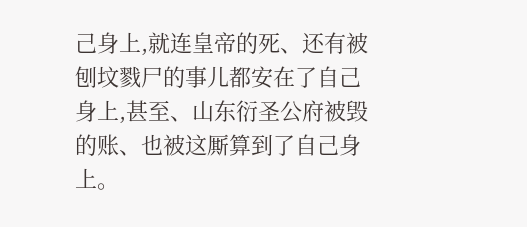己身上,就连皇帝的死、还有被刨坟戮尸的事儿都安在了自己身上,甚至、山东衍圣公府被毁的账、也被这厮算到了自己身上。